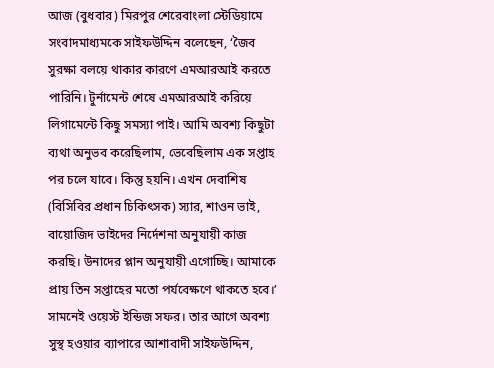আজ (বুধবার) মিরপুর শেরেবাংলা স্টেডিয়ামে সংবাদমাধ্যমকে সাইফউদ্দিন বলেছেন, ‘জৈব সুরক্ষা বলয়ে থাকার কারণে এমআরআই করতে পারিনি। টুর্নামেন্ট শেষে এমআরআই করিয়ে লিগামেন্টে কিছু সমস্যা পাই। আমি অবশ্য কিছুটা ব্যথা অনুভব করেছিলাম, ভেবেছিলাম এক সপ্তাহ পর চলে যাবে। কিন্তু হয়নি। এখন দেবাশিষ (বিসিবির প্রধান চিকিৎসক) স্যার, শাওন ভাই, বায়োজিদ ভাইদের নির্দেশনা অনুযায়ী কাজ করছি। উনাদের প্লান অনুযায়ী এগোচ্ছি। আমাকে প্রায় তিন সপ্তাহের মতো পর্যবেক্ষণে থাকতে হবে।’
সামনেই ওয়েস্ট ইন্ডিজ সফর। তার আগে অবশ্য সুস্থ হওয়ার ব্যাপারে আশাবাদী সাইফউদ্দিন,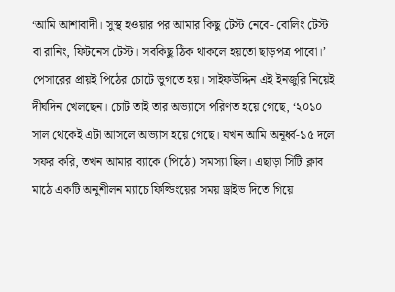‘আমি আশাবাদী। সুস্থ হওয়ার পর আমার কিছু টেস্ট নেবে- বোলিং টেস্ট বা রানিং, ফিটনেস টেস্ট। সবকিছু ঠিক থাকলে হয়তো ছাড়পত্র পাবো।’
পেসারের প্রায়ই পিঠের চোটে ভুগতে হয়। সাইফউদ্দিন এই ইনজুরি নিয়েই দীর্ঘদিন খেলছেন। চোট তাই তার অভ্যাসে পরিণত হয়ে গেছে, ‘২০১০ সাল থেকেই এটা আসলে অভ্যাস হয়ে গেছে। যখন আমি অনূর্ধ্ব-১৫ দলে সফর করি, তখন আমার ব্যাকে (পিঠে) সমস্যা ছিল। এছাড়া সিটি ক্লাব মাঠে একটি অনুশীলন ম্যাচে ফিল্ডিংয়ের সময় ড্রাইভ দিতে গিয়ে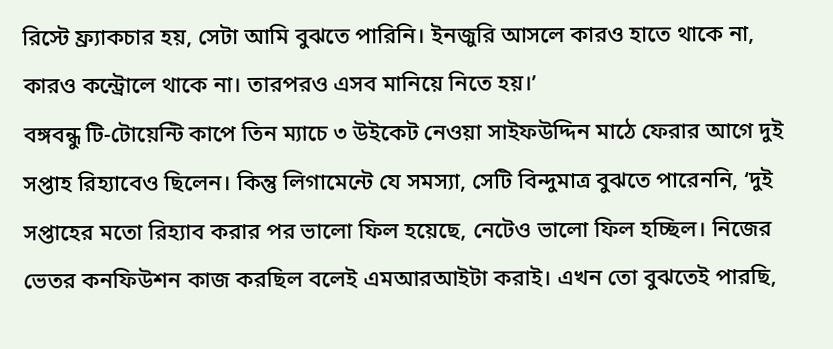রিস্টে ফ্র্যাকচার হয়, সেটা আমি বুঝতে পারিনি। ইনজুরি আসলে কারও হাতে থাকে না, কারও কন্ট্রোলে থাকে না। তারপরও এসব মানিয়ে নিতে হয়।’
বঙ্গবন্ধু টি-টোয়েন্টি কাপে তিন ম্যাচে ৩ উইকেট নেওয়া সাইফউদ্দিন মাঠে ফেরার আগে দুই সপ্তাহ রিহ্যাবেও ছিলেন। কিন্তু লিগামেন্টে যে সমস্যা, সেটি বিন্দুমাত্র বুঝতে পারেননি, ‘দুই সপ্তাহের মতো রিহ্যাব করার পর ভালো ফিল হয়েছে, নেটেও ভালো ফিল হচ্ছিল। নিজের ভেতর কনফিউশন কাজ করছিল বলেই এমআরআইটা করাই। এখন তো বুঝতেই পারছি,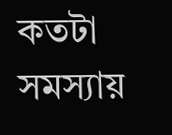কতটা সমস্যায়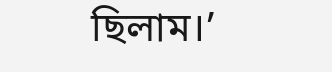ছিলাম।’